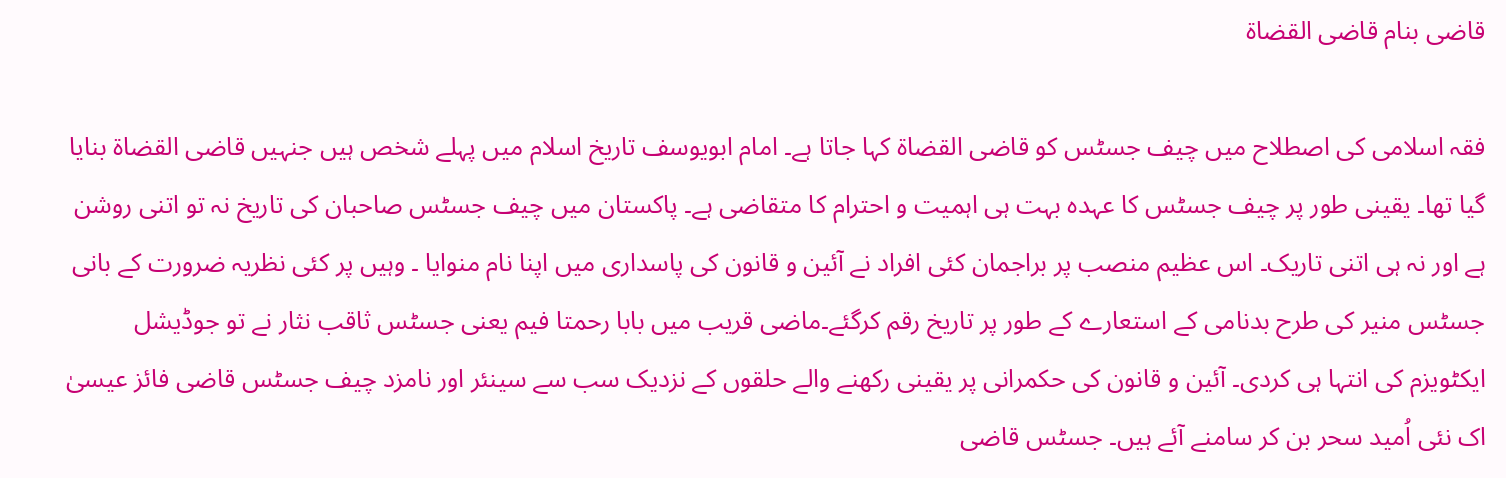قاضی بنام قاضی القضاۃ

فقہ اسلامی کی اصطلاح میں چیف جسٹس کو قاضی القضاۃ کہا جاتا ہے۔ امام ابویوسف تاریخ اسلام میں پہلے شخص ہیں جنہیں قاضی القضاۃ بنایا گیا تھا۔ یقینی طور پر چیف جسٹس کا عہدہ بہت ہی اہمیت و احترام کا متقاضی ہے۔ پاکستان میں چیف جسٹس صاحبان کی تاریخ نہ تو اتنی روشن ہے اور نہ ہی اتنی تاریک۔ اس عظیم منصب پر براجمان کئی افراد نے آئین و قانون کی پاسداری میں اپنا نام منوایا ۔ وہیں پر کئی نظریہ ضرورت کے بانی جسٹس منیر کی طرح بدنامی کے استعارے کے طور پر تاریخ رقم کرگئے۔ماضی قریب میں بابا رحمتا فیم یعنی جسٹس ثاقب نثار نے تو جوڈیشل ایکٹویزم کی انتہا ہی کردی۔ آئین و قانون کی حکمرانی پر یقینی رکھنے والے حلقوں کے نزدیک سب سے سینئر اور نامزد چیف جسٹس قاضی فائز عیسیٰ اک نئی اُمید سحر بن کر سامنے آئے ہیں۔ جسٹس قاضی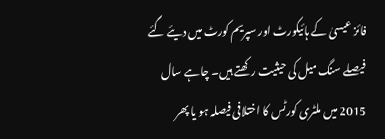فائز عیسیٰ کے ہائیکورٹ اور سپریم کورٹ میں دیئے گئے فیصلے سنگ میل کی حیثیت رکھتے ہیں۔ چاہے سال 2015 میں ملٹری کورٹس کا اختلافی فیصلہ ہو یا پھر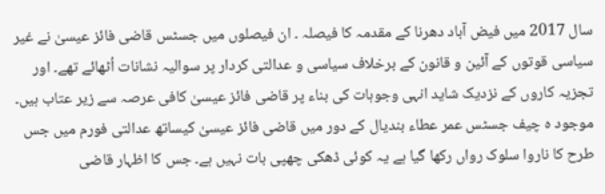سال 2017 میں فیض آباد دھرنا کے مقدمہ کا فیصلہ ۔ ان فیصلوں میں جسٹس قاضی فائز عیسیٰ نے غیر سیاسی قوتوں کے آئین و قانون کے برخلاف سیاسی و عدالتی کردار پر سوالیہ نشانات اُٹھائے تھے۔ اور تجزیہ کاروں کے نزدیک شاید انہی وجوہات کی بناء پر قاضی فائز عیسیٰ کافی عرصہ سے زیر عتاب ہیں۔ موجود ہ چیف جسٹس عمر عطاء بندیال کے دور میں قاضی فائز عیسیٰ کیساتھ عدالتی فورم میں جس طرح کا ناروا سلوک رواں رکھا گیا ہے یہ کوئی ڈھکی چھپی بات نہیں ہے۔ جس کا اظہار قاضی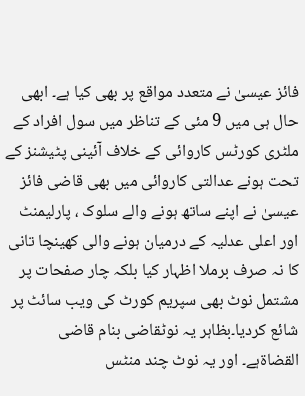فائز عیسیٰ نے متعدد مواقع پر بھی کیا ہے۔ ابھی حال ہی میں 9 مئی کے تناظر میں سول افراد کے ملٹری کورٹس کاروائی کے خلاف آئینی پٹیشنز کے تحت ہونے عدالتی کاروائی میں بھی قاضی فائز عیسیٰ نے اپنے ساتھ ہونے والے سلوک ، پارلیمنٹ اور اعلی عدلیہ کے درمیان ہونے والی کھینچا تانی کا نہ صرف برملا اظہار کیا بلکہ چار صفحات پر مشتمل نوٹ بھی سپریم کورٹ کی ویب سائٹ پر شائع کردیا۔بظاہر یہ نوٹقاضی بنام قاضی القضاۃہے۔ اور یہ نوٹ چند منٹس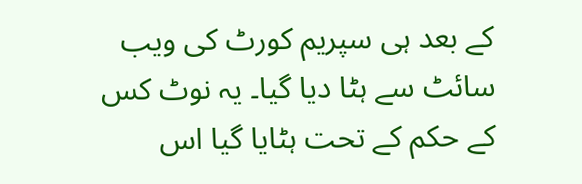کے بعد ہی سپریم کورٹ کی ویب سائٹ سے ہٹا دیا گیا۔ یہ نوٹ کس کے حکم کے تحت ہٹایا گیا اس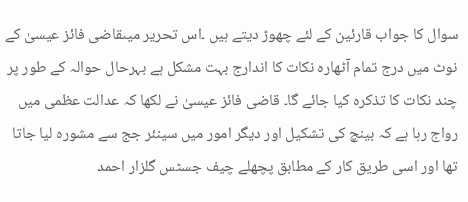سوال کا جواب قارئین کے لئے چھوڑ دیتے ہیں ۔اس تحریر میںقاضی فائز عیسیٰ کے نوٹ میں درج تمام آٹھارہ نکات کا اندارج بہت مشکل ہے بہرحال حوالہ کے طور پر چند نکات کا تذکرہ کیا جائے گا۔ قاضی فائز عیسیٰ نے لکھا کہ عدالت عظمی میں رواج رہا ہے کہ بینچ کی تشکیل اور دیگر امور میں سینئر جج سے مشورہ لیا جاتا تھا اور اسی طریق کار کے مطابق پچھلے چیف جسٹس گلزار احمد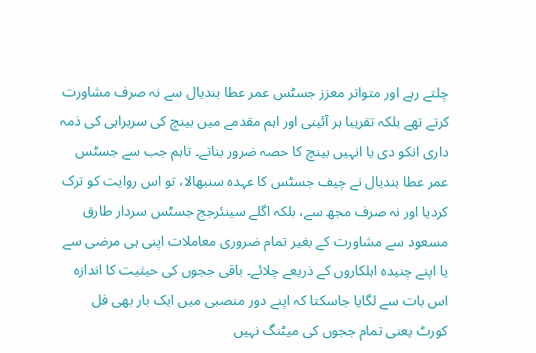چلتے رہے اور متواتر معزز جسٹس عمر عطا بندیال سے نہ صرف مشاورت کرتے تھے بلکہ تقریبا ہر آئینی اور اہم مقدمے میں بینچ کی سربراہی کی ذمہ داری انکو دی یا انہیں بینچ کا حصہ ضرور بناتے۔ تاہم جب سے جسٹس عمر عطا بندیال نے چیف جسٹس کا عہدہ سنبھالا، تو اس روایت کو ترک کردیا اور نہ صرف مجھ سے، بلکہ اگلے سینئرجج جسٹس سردار طارق مسعود سے مشاورت کے بغیر تمام ضروری معاملات اپنی ہی مرضی سے یا اپنے چنیدہ اہلکاروں کے ذریعے چلائے۔ باقی ججوں کی حیثیت کا اندازہ اس بات سے لگایا جاسکتا کہ اپنے دور منصبی میں ایک بار بھی فل کورٹ یعنی تمام ججوں کی میٹنگ نہیں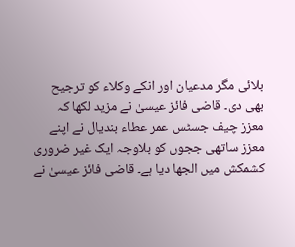بلائی مگر مدعیان اور انکے وکلاء کو ترجیح بھی دی۔ قاضی فائز عیسیٰ نے مزید لکھا کہ معزز چیف جسٹس عمر عطاء بندیال نے اپنے معزز ساتھی ججوں کو بلاوجہ ایک غیر ضروری کشمکش میں الجھا دیا ہے۔ قاضی فائز عیسیٰ نے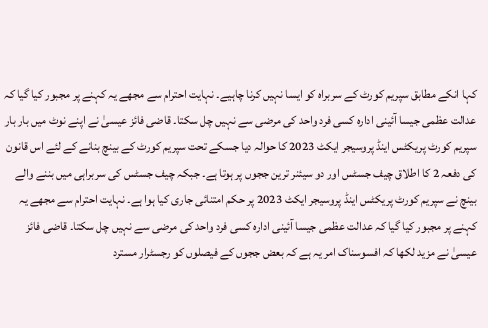کہا انکے مطابق سپریم کورٹ کے سربراہ کو ایسا نہیں کرنا چاہیے۔ نہایت احترام سے مجھے یہ کہنے پر مجبور کیا گیا کہ عدالت عظمی جیسا آئینی ادارہ کسی فرد واحد کی مرضی سے نہیں چل سکتا۔ قاضی فائز عیسیٰ نے اپنے نوٹ میں بار بار سپریم کورٹ پریکٹس اینڈ پروسیجر ایکٹ 2023 کا حوالہ دیا جسکے تحت سپریم کورٹ کے بینچ بنانے کے لئے اس قانون کی دفعہ 2 کا اطلاق چیف جسٹس اور دو سیئنر ترین ججوں پر ہوتا ہے۔ جبکہ چیف جسٹس کی سربراہی میں بننے والے بینچ نے سپریم کورٹ پریکٹس اینڈ پروسیجر ایکٹ 2023 پر حکم امتنائی جاری کیا ہوا ہے۔ نہایت احترام سے مجھے یہ کہنے پر مجبور کیا گیا کہ عدالت عظمی جیسا آئینی ادارہ کسی فرد واحد کی مرضی سے نہیں چل سکتا۔ قاضی فائز عیسیٰ نے مزید لکھا کہ افسوسناک امر یہ ہے کہ بعض ججوں کے فیصلوں کو رجسٹرار مسترد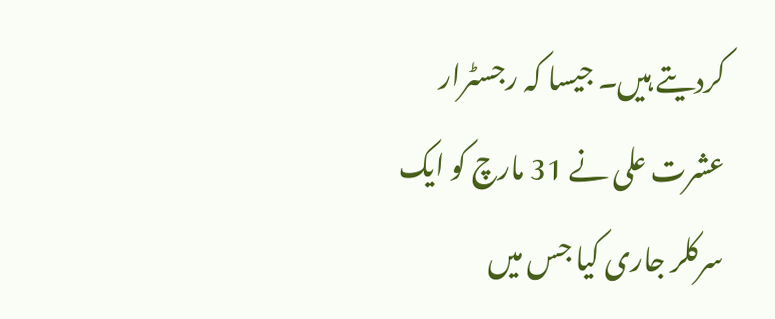کردیتے ہیں۔ جیسا کہ رجسٹرار عشرت علی نے 31 مارچ کو ایک سرکلر جاری کیا جس میں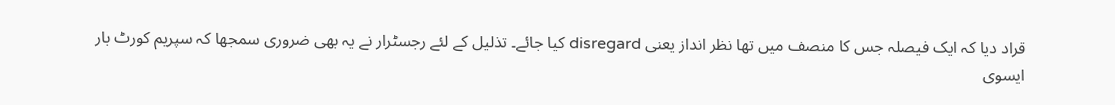قراد دیا کہ ایک فیصلہ جس کا منصف میں تھا نظر انداز یعنی disregard کیا جائے۔ تذلیل کے لئے رجسٹرار نے یہ بھی ضروری سمجھا کہ سپریم کورٹ بار ایسوی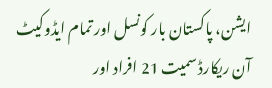ایشن، پاکستان بار کونسل اور تمام ایڈوکیٹ آن ریکارڈ سمیت 21 افراد اور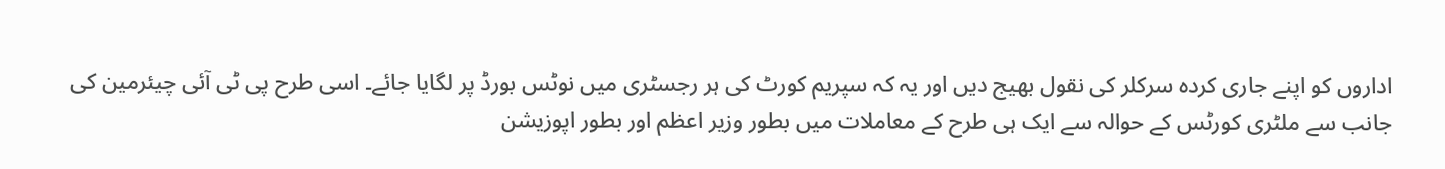اداروں کو اپنے جاری کردہ سرکلر کی نقول بھیج دیں اور یہ کہ سپریم کورٹ کی ہر رجسٹری میں نوٹس بورڈ پر لگایا جائے۔ اسی طرح پی ٹی آئی چیئرمین کی جانب سے ملٹری کورٹس کے حوالہ سے ایک ہی طرح کے معاملات میں بطور وزیر اعظم اور بطور اپوزیشن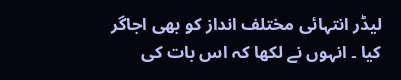لیڈر انتہائی مختلف انداز کو بھی اجاگر کیا ۔ انہوں نے لکھا کہ اس بات کی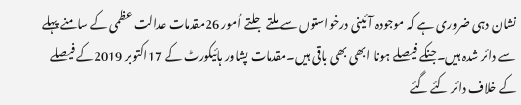نشان دہی ضروری ہے کہ موجودہ آئینی درخواستوں سے ملتے جلتے اُمور 26مقدمات عدالت عظمی کے سامنے پہلے سے دائر شدہ ہیں۔جنکے فیصلے ہونا ابھی بھی باقی ہیں۔مقدمات پشاور ہائیکورٹ کے 17اکتوبر 2019کے فیصلے کے خلاف دائر کئے گئے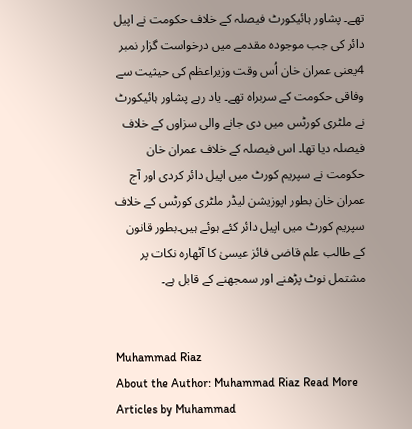تھے۔ پشاور ہائیکورٹ فیصلہ کے خلاف حکومت نے اپیل دائر کی جب موجودہ مقدمے میں درخواست گزار نمبر 4یعنی عمران خان اُس وقت وزیراعظم کی حیثیت سے وفاقی حکومت کے سربراہ تھے۔ یاد رہے پشاور ہائیکورٹ نے ملٹری کورٹس میں دی جانے والی سزاوں کے خلاف فیصلہ دیا تھا۔ اس فیصلہ کے خلاف عمران خان حکومت نے سپریم کورٹ میں اپیل دائر کردی اور آج عمران خان بطور اپوزیشن لیڈر ملٹری کورٹس کے خلاف سپریم کورٹ میں اپیل دائر کئے ہوئے ہیں۔بطور قانون کے طالب علم قاضی فائز عیسیٰ کا آٹھارہ نکات پر مشتمل نوٹ پڑھنے اور سمجھنے کے قابل ہے۔


Muhammad Riaz
About the Author: Muhammad Riaz Read More Articles by Muhammad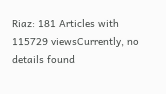Riaz: 181 Articles with 115729 viewsCurrently, no details found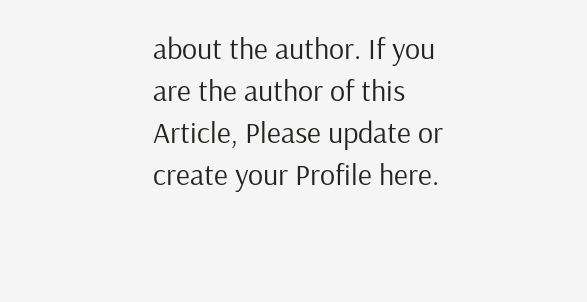about the author. If you are the author of this Article, Please update or create your Profile here.